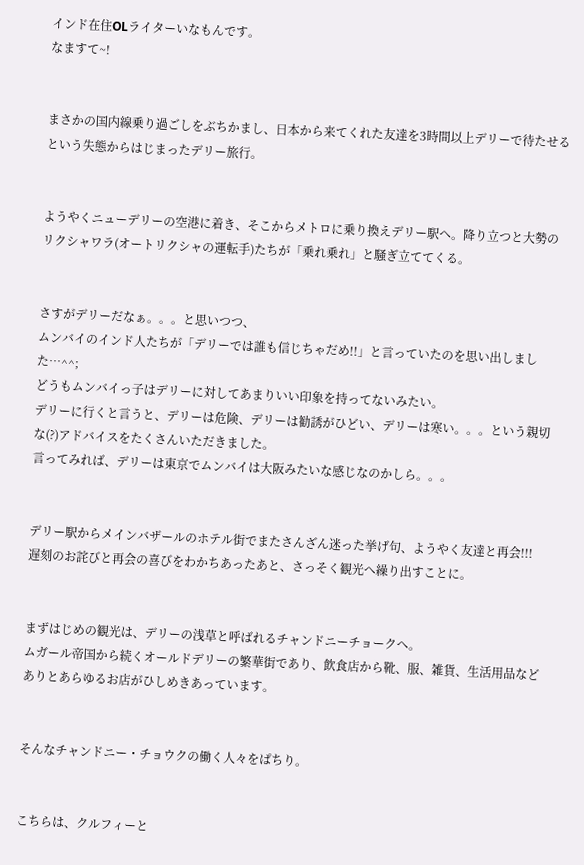インド在住OLライターいなもんです。
なますて~!


まさかの国内線乗り過ごしをぶちかまし、日本から来てくれた友達を3時間以上デリーで待たせるという失態からはじまったデリー旅行。


ようやくニューデリーの空港に着き、そこからメトロに乗り換えデリー駅へ。降り立つと大勢のリクシャワラ(オートリクシャの運転手)たちが「乗れ乗れ」と騒ぎ立ててくる。


さすがデリーだなぁ。。。と思いつつ、
ムンバイのインド人たちが「デリーでは誰も信じちゃだめ!!」と言っていたのを思い出しました…^^;
どうもムンバイっ子はデリーに対してあまりいい印象を持ってないみたい。
デリーに行くと言うと、デリーは危険、デリーは勧誘がひどい、デリーは寒い。。。という親切な(?)アドバイスをたくさんいただきました。
言ってみれば、デリーは東京でムンバイは大阪みたいな感じなのかしら。。。


デリー駅からメインバザールのホテル街でまたさんざん迷った挙げ句、ようやく友達と再会!!!
遅刻のお詫びと再会の喜びをわかちあったあと、さっそく観光へ繰り出すことに。


まずはじめの観光は、デリーの浅草と呼ばれるチャンドニーチョークへ。
ムガール帝国から続くオールドデリーの繁華街であり、飲食店から靴、服、雑貨、生活用品などありとあらゆるお店がひしめきあっています。


そんなチャンドニー・チョウクの働く人々をぱちり。


こちらは、クルフィーと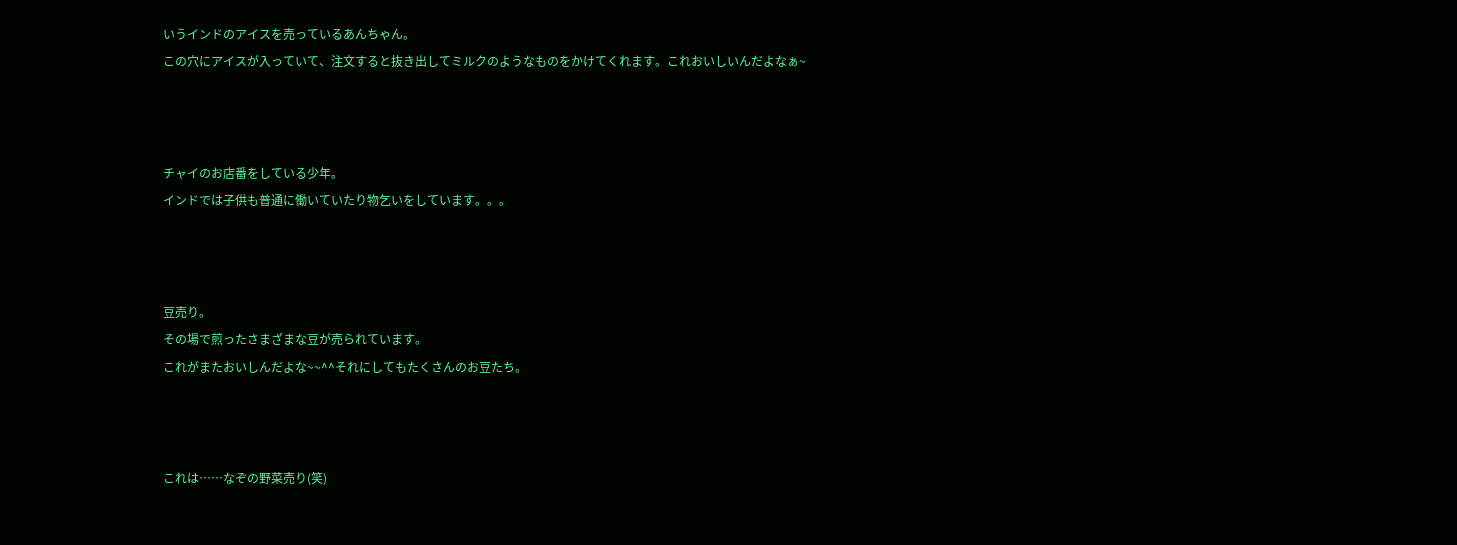いうインドのアイスを売っているあんちゃん。
この穴にアイスが入っていて、注文すると抜き出してミルクのようなものをかけてくれます。これおいしいんだよなぁ~



チャイのお店番をしている少年。
インドでは子供も普通に働いていたり物乞いをしています。。。



豆売り。
その場で煎ったさまざまな豆が売られています。
これがまたおいしんだよな~~^^それにしてもたくさんのお豆たち。



これは……なぞの野菜売り(笑)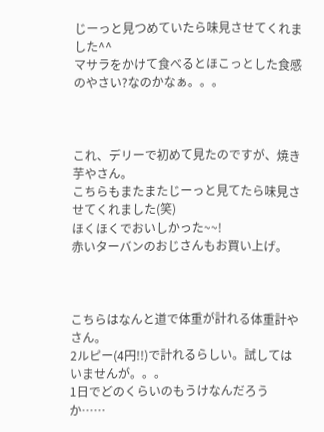じーっと見つめていたら味見させてくれました^^
マサラをかけて食べるとほこっとした食感のやさい?なのかなぁ。。。



これ、デリーで初めて見たのですが、焼き芋やさん。
こちらもまたまたじーっと見てたら味見させてくれました(笑)
ほくほくでおいしかった~~!
赤いターバンのおじさんもお買い上げ。



こちらはなんと道で体重が計れる体重計やさん。
2ルピー(4円!!)で計れるらしい。試してはいませんが。。。
1日でどのくらいのもうけなんだろうか……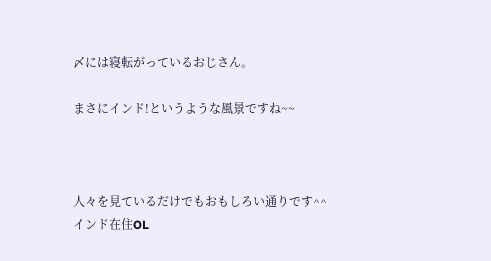〆には寝転がっているおじさん。

まさにインド!というような風景ですね~~



人々を見ているだけでもおもしろい通りです^^
インド在住OL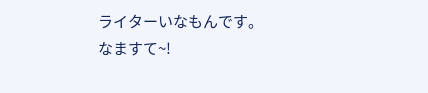ライターいなもんです。
なますて~!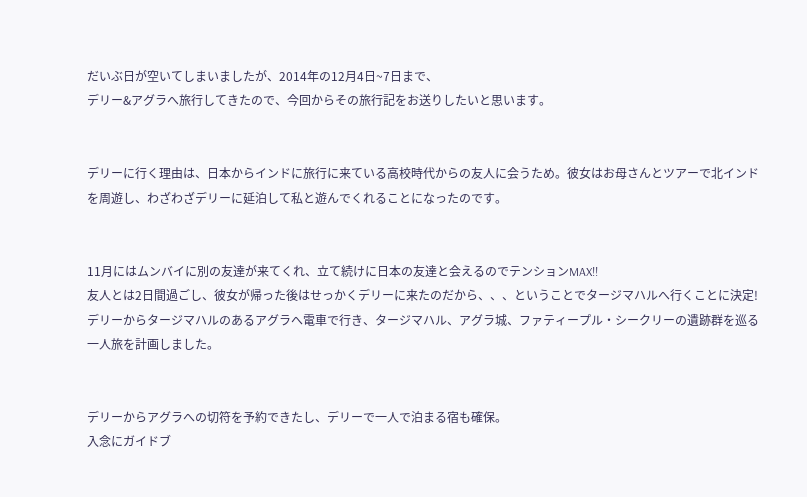だいぶ日が空いてしまいましたが、2014年の12月4日~7日まで、
デリー&アグラへ旅行してきたので、今回からその旅行記をお送りしたいと思います。


デリーに行く理由は、日本からインドに旅行に来ている高校時代からの友人に会うため。彼女はお母さんとツアーで北インドを周遊し、わざわざデリーに延泊して私と遊んでくれることになったのです。


11月にはムンバイに別の友達が来てくれ、立て続けに日本の友達と会えるのでテンションMAX!!
友人とは2日間過ごし、彼女が帰った後はせっかくデリーに来たのだから、、、ということでタージマハルへ行くことに決定!
デリーからタージマハルのあるアグラへ電車で行き、タージマハル、アグラ城、ファティープル・シークリーの遺跡群を巡る一人旅を計画しました。


デリーからアグラへの切符を予約できたし、デリーで一人で泊まる宿も確保。
入念にガイドブ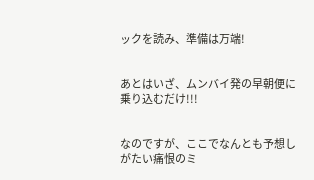ックを読み、準備は万端!


あとはいざ、ムンバイ発の早朝便に乗り込むだけ!!!


なのですが、ここでなんとも予想しがたい痛恨のミ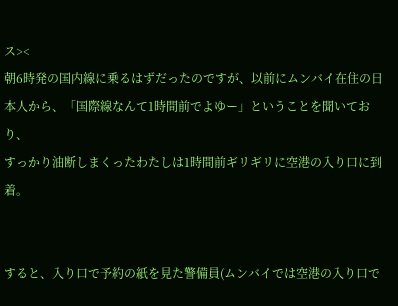ス><
朝6時発の国内線に乗るはずだったのですが、以前にムンバイ在住の日本人から、「国際線なんて1時間前でよゆー」ということを聞いており、
すっかり油断しまくったわたしは1時間前ギリギリに空港の入り口に到着。


すると、入り口で予約の紙を見た警備員(ムンバイでは空港の入り口で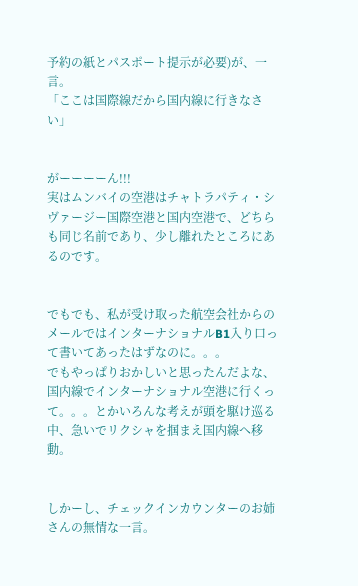予約の紙とパスポート提示が必要)が、一言。
「ここは国際線だから国内線に行きなさい」


がーーーーん!!!
実はムンバイの空港はチャトラパティ・シヴァージー国際空港と国内空港で、どちらも同じ名前であり、少し離れたところにあるのです。


でもでも、私が受け取った航空会社からのメールではインターナショナルB1入り口って書いてあったはずなのに。。。
でもやっぱりおかしいと思ったんだよな、国内線でインターナショナル空港に行くって。。。とかいろんな考えが頭を駆け巡る中、急いでリクシャを掴まえ国内線へ移動。


しかーし、チェックインカウンターのお姉さんの無情な一言。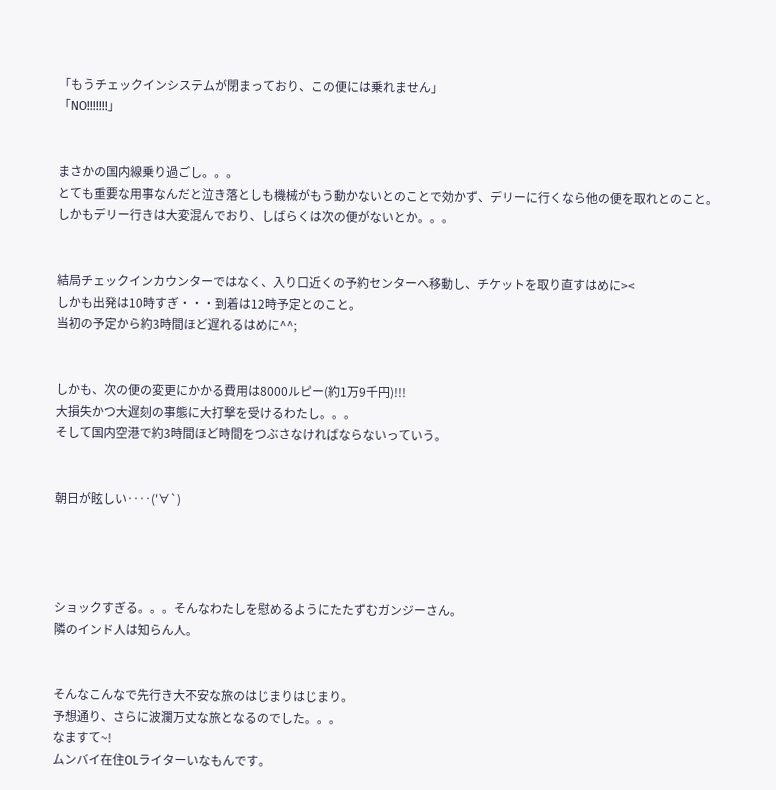「もうチェックインシステムが閉まっており、この便には乗れません」
「NO!!!!!!!」


まさかの国内線乗り過ごし。。。
とても重要な用事なんだと泣き落としも機械がもう動かないとのことで効かず、デリーに行くなら他の便を取れとのこと。
しかもデリー行きは大変混んでおり、しばらくは次の便がないとか。。。


結局チェックインカウンターではなく、入り口近くの予約センターへ移動し、チケットを取り直すはめに><
しかも出発は10時すぎ・・・到着は12時予定とのこと。
当初の予定から約3時間ほど遅れるはめに^^;


しかも、次の便の変更にかかる費用は8000ルピー(約1万9千円)!!!
大損失かつ大遅刻の事態に大打撃を受けるわたし。。。
そして国内空港で約3時間ほど時間をつぶさなければならないっていう。


朝日が眩しい‥‥('∀`)




ショックすぎる。。。そんなわたしを慰めるようにたたずむガンジーさん。
隣のインド人は知らん人。


そんなこんなで先行き大不安な旅のはじまりはじまり。
予想通り、さらに波瀾万丈な旅となるのでした。。。
なますて~!
ムンバイ在住OLライターいなもんです。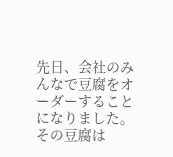先日、会社のみんなで豆腐をオーダーすることになりました。
その豆腐は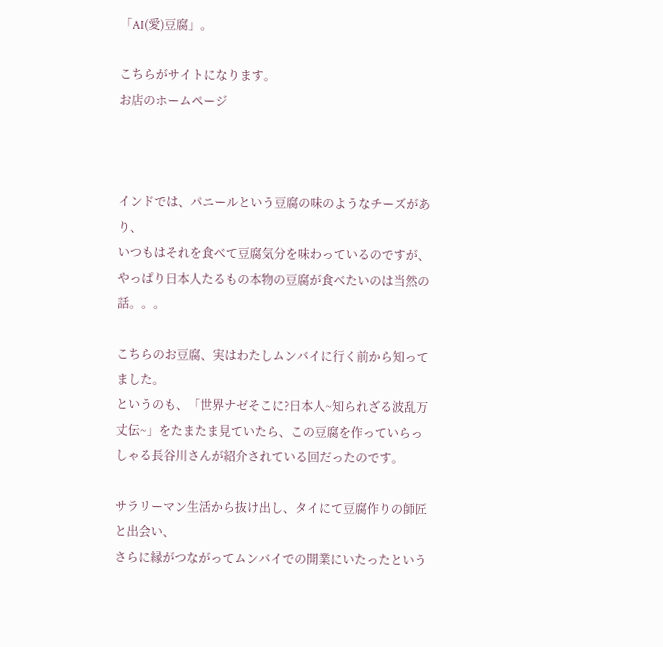「AI(愛)豆腐」。

こちらがサイトになります。
お店のホームページ



インドでは、パニールという豆腐の味のようなチーズがあり、
いつもはそれを食べて豆腐気分を味わっているのですが、
やっぱり日本人たるもの本物の豆腐が食べたいのは当然の話。。。

こちらのお豆腐、実はわたしムンバイに行く前から知ってました。
というのも、「世界ナゼそこに?日本人~知られざる波乱万丈伝~」をたまたま見ていたら、この豆腐を作っていらっしゃる長谷川さんが紹介されている回だったのです。

サラリーマン生活から抜け出し、タイにて豆腐作りの師匠と出会い、
さらに縁がつながってムンバイでの開業にいたったという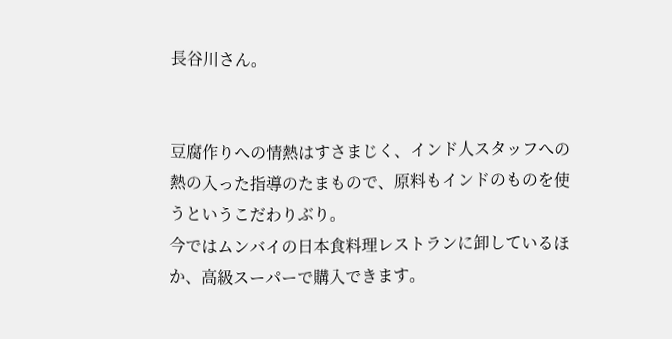長谷川さん。


豆腐作りへの情熱はすさまじく、インド人スタッフへの熱の入った指導のたまもので、原料もインドのものを使うというこだわりぶり。
今ではムンバイの日本食料理レストランに卸しているほか、高級スーパーで購入できます。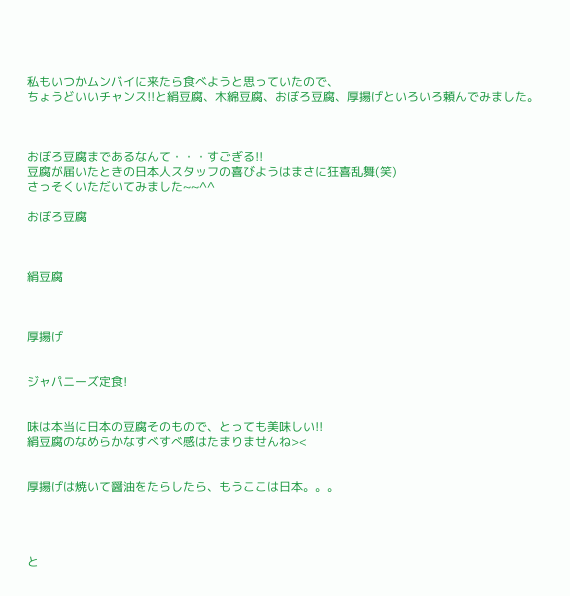私もいつかムンバイに来たら食べようと思っていたので、
ちょうどいいチャンス!!と絹豆腐、木綿豆腐、おぼろ豆腐、厚揚げといろいろ頼んでみました。



おぼろ豆腐まであるなんて・・・すごぎる!!
豆腐が届いたときの日本人スタッフの喜びようはまさに狂喜乱舞(笑)
さっそくいただいてみました~~^^

おぼろ豆腐



絹豆腐



厚揚げ


ジャパニーズ定食!


味は本当に日本の豆腐そのもので、とっても美味しい!!
絹豆腐のなめらかなすべすべ感はたまりませんね><


厚揚げは焼いて醤油をたらしたら、もうここは日本。。。




と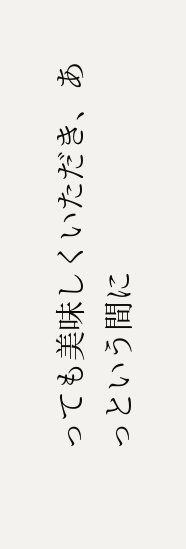っても美味しくいただき、あっという間に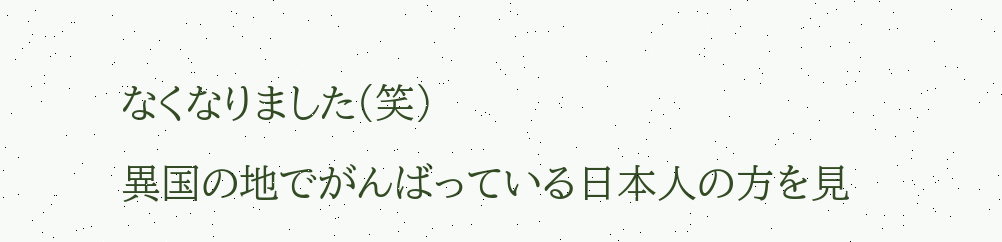なくなりました(笑)
異国の地でがんばっている日本人の方を見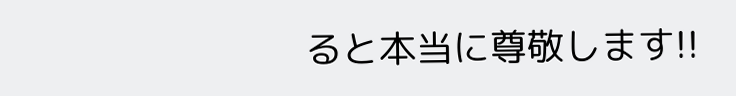ると本当に尊敬します!!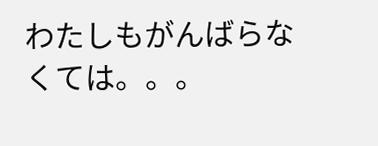わたしもがんばらなくては。。。